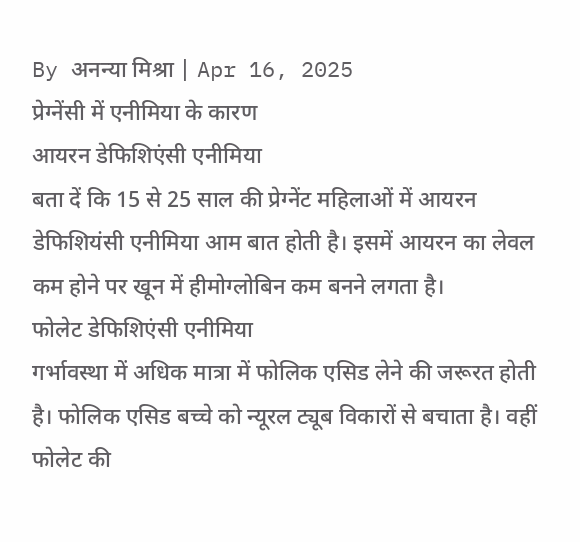By अनन्या मिश्रा | Apr 16, 2025
प्रेग्नेंसी में एनीमिया के कारण
आयरन डेफिशिएंसी एनीमिया
बता दें कि 15 से 25 साल की प्रेग्नेंट महिलाओं में आयरन डेफिशियंसी एनीमिया आम बात होती है। इसमें आयरन का लेवल कम होने पर खून में हीमोग्लोबिन कम बनने लगता है।
फोलेट डेफिशिएंसी एनीमिया
गर्भावस्था में अधिक मात्रा में फोलिक एसिड लेने की जरूरत होती है। फोलिक एसिड बच्चे को न्यूरल ट्यूब विकारों से बचाता है। वहीं फोलेट की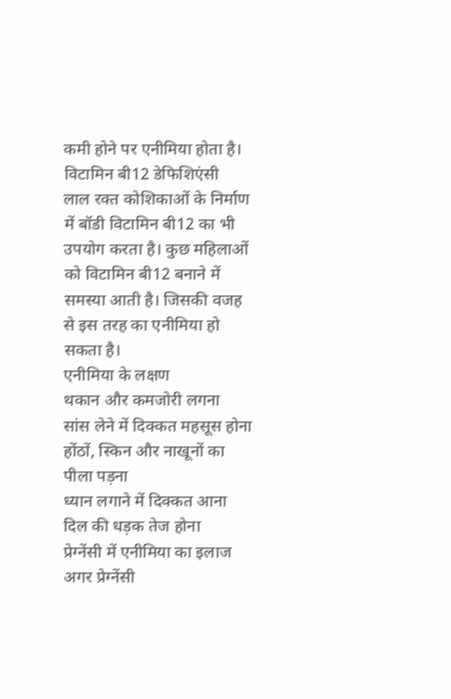कमी होने पर एनीमिया होता है।
विटामिन बी12 डेफिशिएंसी
लाल रक्त कोशिकाओं के निर्माण में बॉडी विटामिन बी12 का भी उपयोग करता है। कुछ महिलाओं को विटामिन बी12 बनाने में समस्या आती है। जिसकी वजह से इस तरह का एनीमिया हो सकता है।
एनीमिया के लक्षण
थकान और कमजोरी लगना
सांस लेने में दिक्कत महसूस होना
होंठों, स्किन और नाखूनों का पीला पड़ना
ध्यान लगाने में दिक्कत आना
दिल की धड़क तेज होना
प्रेग्नेंसी में एनीमिया का इलाज
अगर प्रेग्नेंसी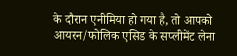के दौरान एनीमिया हो गया है, तो आपको आयरन/फोलिक एसिड के सप्लीमेंट लेना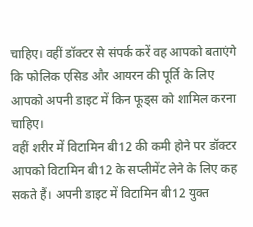चाहिए। वहीं डॉक्टर से संपर्क करें वह आपको बताएंगे कि फोलिक एसिड और आयरन की पूर्ति के लिए आपको अपनी डाइट में किन फूड्स को शामिल करना चाहिए।
वहीं शरीर में विटामिन बी12 की कमी होने पर डॉक्टर आपको विटामिन बी12 के सप्लीमेंट लेने के लिए कह सकते हैं। अपनी डाइट में विटामिन बी12 युक्त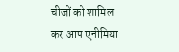चीजों को शामिल कर आप एनीमिया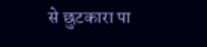से छुटकारा पा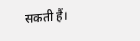सकती हैं।